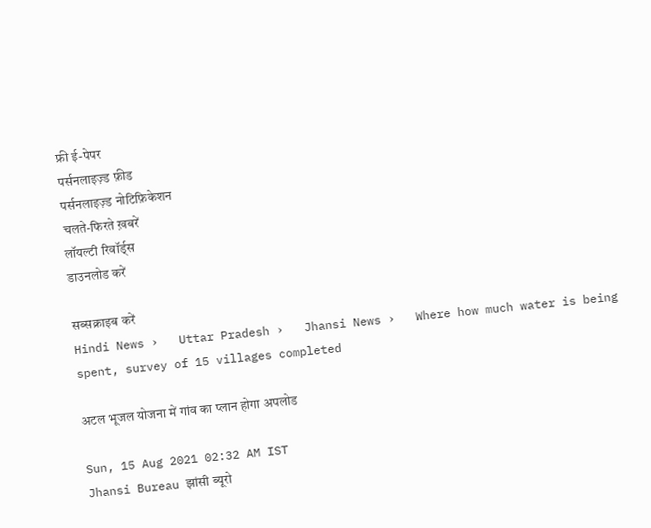फ्री ई-पेपर
पर्सनलाइज़्ड फ़ीड
पर्सनलाइज़्ड नोटिफ़िकेशन
चलते-फिरते ख़बरें
लॉयल्टी रिवॉर्ड्स
डाउनलोड करें

सब्सक्राइब करें
Hindi News ›   Uttar Pradesh ›   Jhansi News ›   Where how much water is being spent, survey of 15 villages completed

अटल भूजल योजना में गांव का प्लान होगा अपलोड

Sun, 15 Aug 2021 02:32 AM IST
Jhansi Bureau झांसी ब्यूरो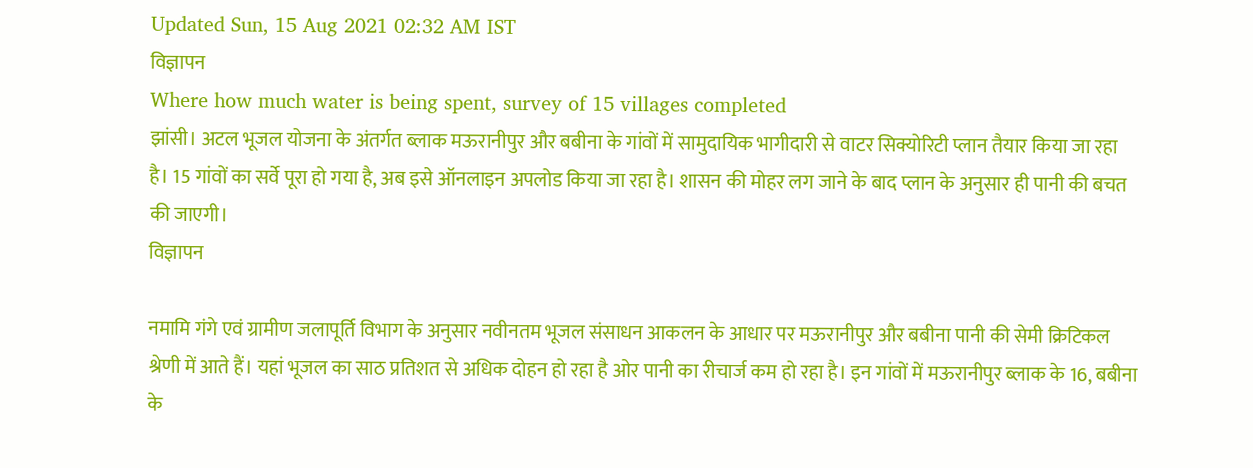Updated Sun, 15 Aug 2021 02:32 AM IST
विज्ञापन
Where how much water is being spent, survey of 15 villages completed
झांसी। अटल भूजल योजना के अंतर्गत ब्लाक मऊरानीपुर और बबीना के गांवों में सामुदायिक भागीदारी से वाटर सिक्योरिटी प्लान तैयार किया जा रहा है। 15 गांवों का सर्वे पूरा हो गया है, अब इसे ऑनलाइन अपलोड किया जा रहा है। शासन की मोहर लग जाने के बाद प्लान के अनुसार ही पानी की बचत की जाएगी।
विज्ञापन

नमामि गंगे एवं ग्रामीण जलापूर्ति विभाग के अनुसार नवीनतम भूजल संसाधन आकलन के आधार पर मऊरानीपुर और बबीना पानी की सेमी क्रिटिकल श्रेणी में आते हैं। यहां भूजल का साठ प्रतिशत से अधिक दोहन हो रहा है ओर पानी का रीचार्ज कम हो रहा है। इन गांवों में मऊरानीपुर ब्लाक के 16, बबीना के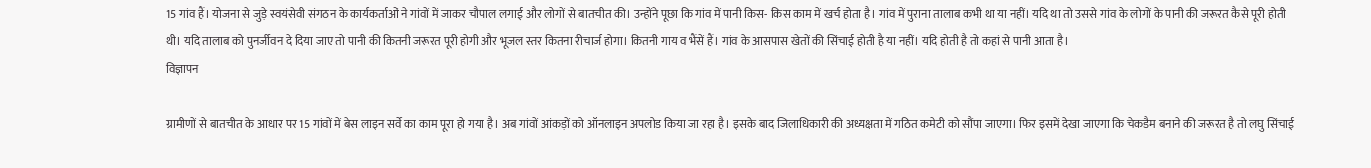15 गांव हैं। योजना से जुड़े स्वयंसेवी संगठन के कार्यकर्ताओं ने गांवों में जाकर चौपाल लगाई और लोगों से बातचीत की। उन्होंने पूछा कि गांव में पानी किस- किस काम में खर्च होता है। गांव में पुराना तालाब कभी था या नहीं। यदि था तो उससे गांव के लोगों के पानी की जरूरत कैसे पूरी होती थी। यदि तालाब को पुनर्जीवन दे दिया जाए तो पानी की कितनी जरूरत पूरी होगी और भूजल स्तर कितना रीचार्ज होगा। कितनी गाय व भैंसें हैं। गांव के आसपास खेतों की सिंचाई होती है या नहीं। यदि होती है तो कहां से पानी आता है।
विज्ञापन

ग्रामीणों से बातचीत के आधार पर 15 गांवों में बेस लाइन सर्वे का काम पूरा हो गया है। अब गांवों आंकड़ों को ऑनलाइन अपलोड किया जा रहा है। इसके बाद जिलाधिकारी की अध्यक्षता में गठित कमेटी को सौंपा जाएगा। फिर इसमें देखा जाएगा कि चेकडैम बनाने की जरूरत है तो लघु सिंचाई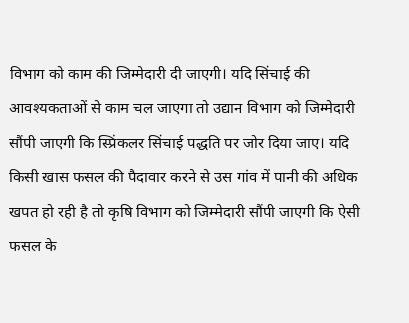विभाग को काम की जिम्मेदारी दी जाएगी। यदि सिंचाई की आवश्यकताओं से काम चल जाएगा तो उद्यान विभाग को जिम्मेदारी सौंपी जाएगी कि स्प्रिंकलर सिंचाई पद्धति पर जोर दिया जाए। यदि किसी खास फसल की पैदावार करने से उस गांव में पानी की अधिक खपत हो रही है तो कृषि विभाग को जिम्मेदारी सौंपी जाएगी कि ऐसी फसल के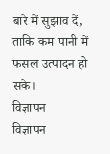बारे में सुझाव दें, ताकि कम पानी में फसल उत्पादन हो सके।
विज्ञापन
विज्ञापन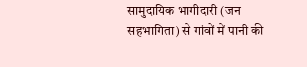सामुदायिक भागीदारी (जन सहभागिता) से गांवों में पानी की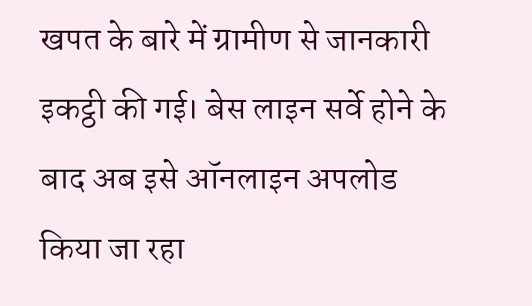खपत के बारे में ग्रामीण से जानकारी इकट्ठी की गई। बेस लाइन सर्वे होने के बाद अब इसे ऑनलाइन अपलोड किया जा रहा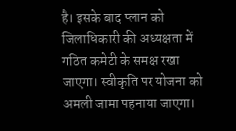है। इसके बाद प्लान को जिलाधिकारी की अध्यक्षता में गठित कमेटी के समक्ष रखा जाएगा। स्वीकृति पर योजना को अमली जामा पहनाया जाएगा।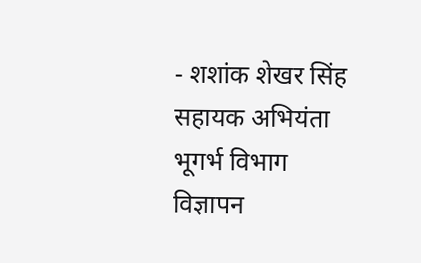- शशांक शेखर सिंह
सहायक अभियंता
भूगर्भ विभाग
विज्ञापन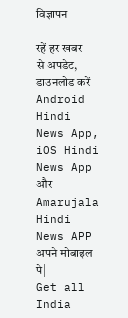विज्ञापन

रहें हर खबर से अपडेट, डाउनलोड करें Android Hindi News App, iOS Hindi News App और Amarujala Hindi News APP अपने मोबाइल पे|
Get all India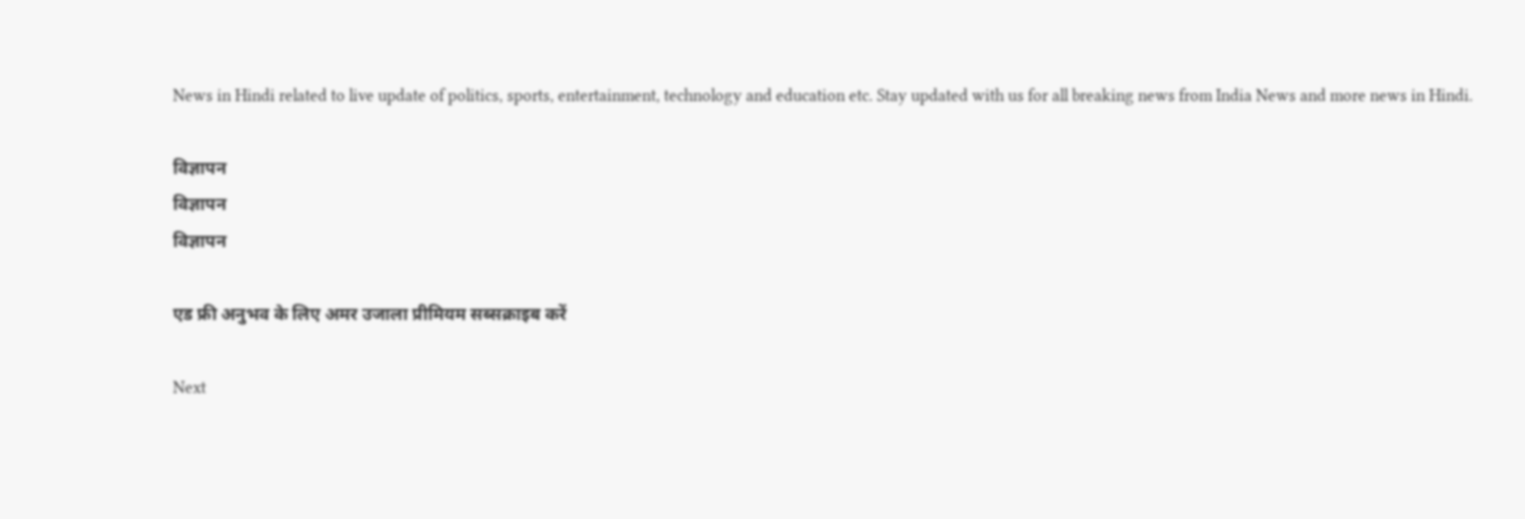News in Hindi related to live update of politics, sports, entertainment, technology and education etc. Stay updated with us for all breaking news from India News and more news in Hindi.

विज्ञापन
विज्ञापन
विज्ञापन

एड फ्री अनुभव के लिए अमर उजाला प्रीमियम सब्सक्राइब करें

Next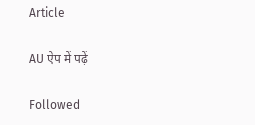Article

AU ऐप में पढ़ें

Followed